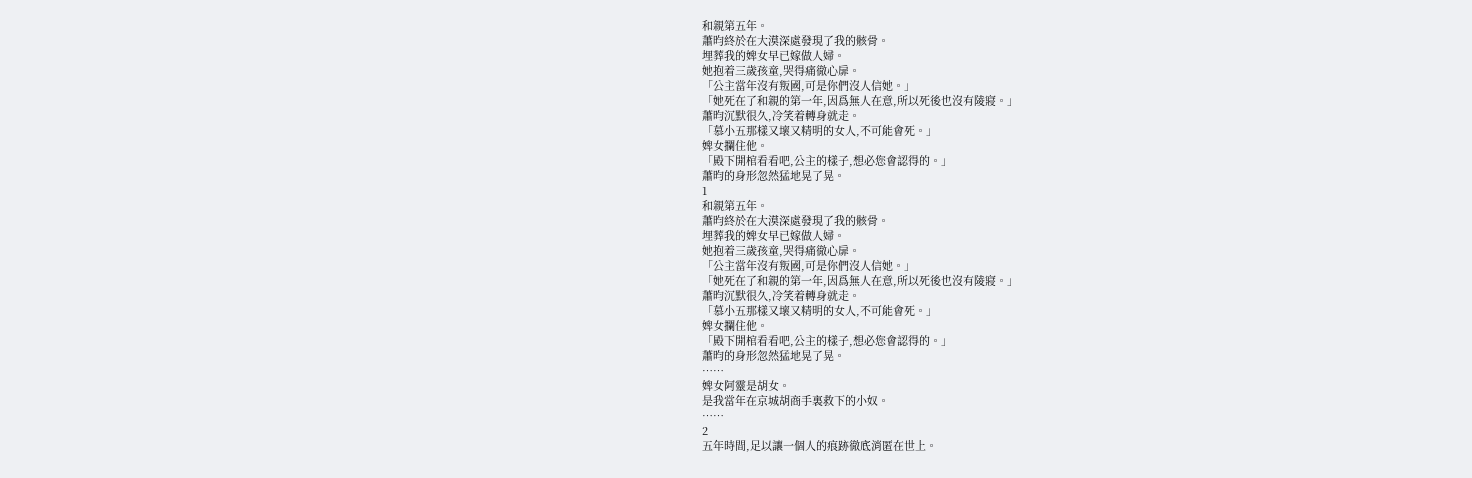和親第五年。
蕭昀終於在大漠深處發現了我的骸骨。
埋葬我的婢女早已嫁做人婦。
她抱着三歲孩童,哭得痛徹心扉。
「公主當年沒有叛國,可是你們沒人信她。」
「她死在了和親的第一年,因爲無人在意,所以死後也沒有陵寢。」
蕭昀沉默很久,冷笑着轉身就走。
「慕小五那樣又壞又精明的女人,不可能會死。」
婢女攔住他。
「殿下開棺看看吧,公主的樣子,想必您會認得的。」
蕭昀的身形忽然猛地晃了晃。
1
和親第五年。
蕭昀終於在大漠深處發現了我的骸骨。
埋葬我的婢女早已嫁做人婦。
她抱着三歲孩童,哭得痛徹心扉。
「公主當年沒有叛國,可是你們沒人信她。」
「她死在了和親的第一年,因爲無人在意,所以死後也沒有陵寢。」
蕭昀沉默很久,冷笑着轉身就走。
「慕小五那樣又壞又精明的女人,不可能會死。」
婢女攔住他。
「殿下開棺看看吧,公主的樣子,想必您會認得的。」
蕭昀的身形忽然猛地晃了晃。
……
婢女阿靈是胡女。
是我當年在京城胡商手裏救下的小奴。
……
2
五年時間,足以讓一個人的痕跡徹底消匿在世上。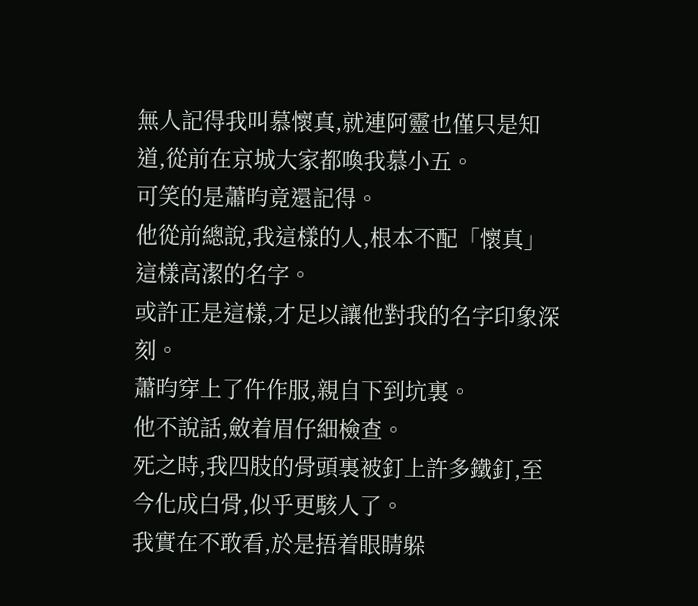無人記得我叫慕懷真,就連阿靈也僅只是知道,從前在京城大家都喚我慕小五。
可笑的是蕭昀竟還記得。
他從前總說,我這樣的人,根本不配「懷真」這樣高潔的名字。
或許正是這樣,才足以讓他對我的名字印象深刻。
蕭昀穿上了仵作服,親自下到坑裏。
他不說話,斂着眉仔細檢查。
死之時,我四肢的骨頭裏被釘上許多鐵釘,至今化成白骨,似乎更駭人了。
我實在不敢看,於是捂着眼睛躲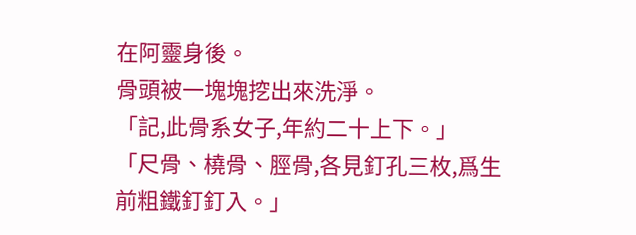在阿靈身後。
骨頭被一塊塊挖出來洗淨。
「記,此骨系女子,年約二十上下。」
「尺骨、橈骨、脛骨,各見釘孔三枚,爲生前粗鐵釘釘入。」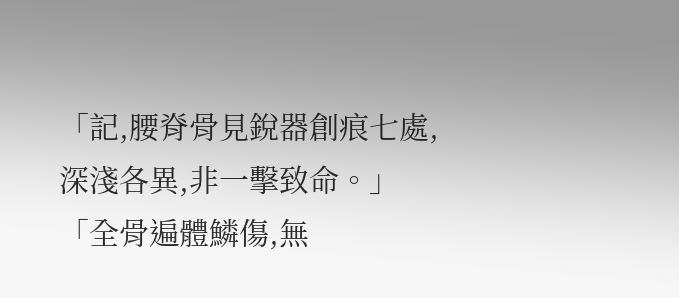「記,腰脊骨見銳器創痕七處,深淺各異,非一擊致命。」
「全骨遍體鱗傷,無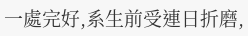一處完好,系生前受連日折磨,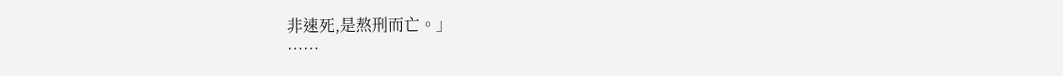非速死,是熬刑而亡。」
……